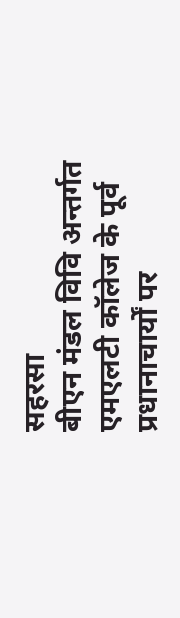सहरसा
बीएन मंडल विवि अन्तर्गत एमएलटी कॉलेज के पूर्व प्रधानाचार्यों पर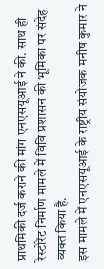प्राथमिकी दर्ज कराने की मांग एनएसयूआई ने की. साथ ही रेस्टोरेंट निर्माण मामले में विवि प्रशासन की भूमिका पर संदेह व्यक्त किया है.
इस मामले में एनएसयूआई के राष्ट्रीय संयोजक मनीष कुमार ने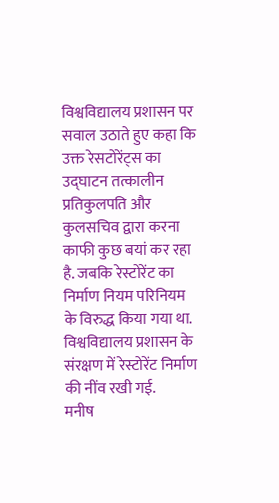विश्वविद्यालय प्रशासन पर सवाल उठाते हुए कहा कि उक्त रेसटोरेंट्स का उद्घाटन तत्कालीन प्रतिकुलपति और कुलसचिव द्वारा करना काफी कुछ बयां कर रहा है. जबकि रेस्टोरेंट का निर्माण नियम परिनियम के विरुद्ध किया गया था. विश्वविद्यालय प्रशासन के संरक्षण में रेस्टोरेंट निर्माण की नींव रखी गई.
मनीष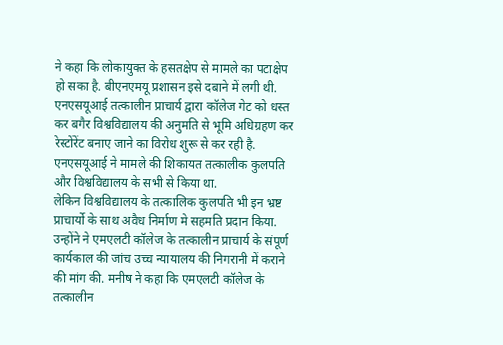ने कहा कि लोकायुक्त के हसतक्षेप से मामले का पटाक्षेप हो सका है. बीएनएमयू प्रशासन इसे दबाने में लगी थी. एनएसयूआई तत्कालीन प्राचार्य द्वारा कॉलेज गेट को धस्त कर बगैर विश्वविद्यालय की अनुमति से भूमि अधिग्रहण कर रेस्टोंरेंट बनाए जाने का विरोध शुरू से कर रही है. एनएसयूआई ने मामले की शिकायत तत्कालीक कुलपति और विश्वविद्यालय के सभी से किया था.
लेकिन विश्वविद्यालय के तत्कालिक कुलपति भी इन भ्रष्ट प्राचार्यो के साथ अवैध निर्माण मे सहमति प्रदान किया. उन्होंने ने एमएलटी कॉलेज के तत्कालीन प्राचार्य के संपूर्ण कार्यकाल की जांच उच्च न्यायालय की निगरानी में कराने की मांग की. मनीष ने कहा कि एमएलटी कॉलेज के तत्कालीन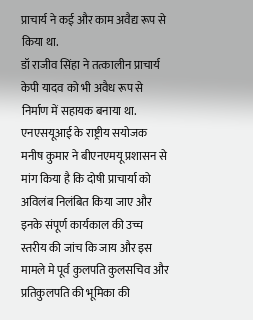प्राचार्य ने कई और काम अवैद्य रूप से किया था.
डॉ राजीव सिंहा ने तत्कालीन प्राचार्य केपी यादव को भी अवैध रूप से निर्माण में सहायक बनाया था. एनएसयूआई के राष्ट्रीय सयोजक मनीष कुमार ने बीएनएमयू प्रशासन से मांग किया है कि दोषी प्राचार्या को अविलंब निलंबित किया जाए और इनके संपूर्ण कार्यकाल की उच्च स्तरीय की जांच कि जाय और इस मामले मे पूर्व कुलपति कुलसचिव और प्रतिकुलपति की भूमिका की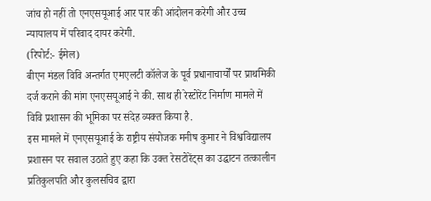जांच हो नहीं तो एनएसयूआई आर पार की आंदोलन करेगी और उच्च न्यायालय में परिवाद दायर करेगी.
(रिपोर्ट:- ईमेल)
बीएन मंडल विवि अन्तर्गत एमएलटी कॉलेज के पूर्व प्रधानाचार्यों पर प्राथमिकी दर्ज कराने की मांग एनएसयूआई ने की. साथ ही रेस्टोरेंट निर्माण मामले में विवि प्रशासन की भूमिका पर संदेह व्यक्त किया है.
इस मामले में एनएसयूआई के राष्ट्रीय संयोजक मनीष कुमार ने विश्वविद्यालय प्रशासन पर सवाल उठाते हुए कहा कि उक्त रेसटोरेंट्स का उद्घाटन तत्कालीन प्रतिकुलपति और कुलसचिव द्वारा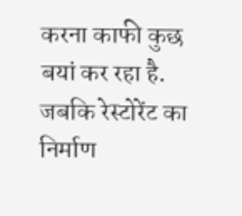करना काफी कुछ बयां कर रहा है. जबकि रेस्टोरेंट का निर्माण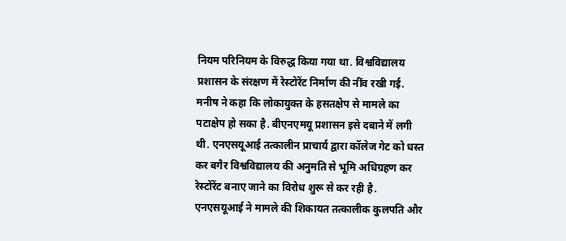नियम परिनियम के विरुद्ध किया गया था. विश्वविद्यालय प्रशासन के संरक्षण में रेस्टोरेंट निर्माण की नींव रखी गई.
मनीष ने कहा कि लोकायुक्त के हसतक्षेप से मामले का पटाक्षेप हो सका है. बीएनएमयू प्रशासन इसे दबाने में लगी थी. एनएसयूआई तत्कालीन प्राचार्य द्वारा कॉलेज गेट को धस्त कर बगैर विश्वविद्यालय की अनुमति से भूमि अधिग्रहण कर रेस्टोंरेंट बनाए जाने का विरोध शुरू से कर रही है. एनएसयूआई ने मामले की शिकायत तत्कालीक कुलपति और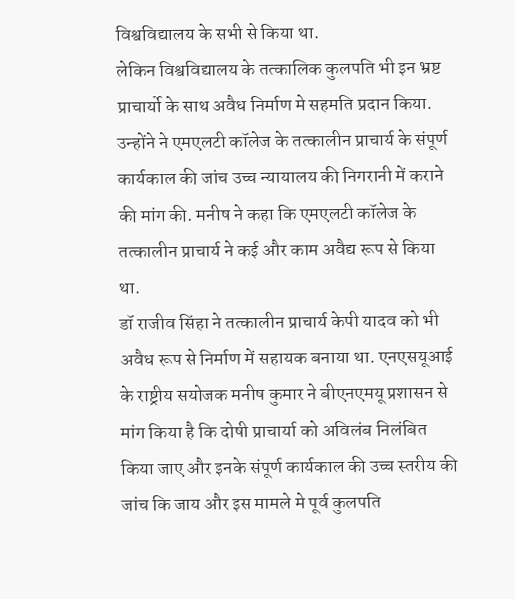विश्वविद्यालय के सभी से किया था.
लेकिन विश्वविद्यालय के तत्कालिक कुलपति भी इन भ्रष्ट प्राचार्यो के साथ अवैध निर्माण मे सहमति प्रदान किया. उन्होंने ने एमएलटी कॉलेज के तत्कालीन प्राचार्य के संपूर्ण कार्यकाल की जांच उच्च न्यायालय की निगरानी में कराने की मांग की. मनीष ने कहा कि एमएलटी कॉलेज के तत्कालीन प्राचार्य ने कई और काम अवैद्य रूप से किया था.
डॉ राजीव सिंहा ने तत्कालीन प्राचार्य केपी यादव को भी अवैध रूप से निर्माण में सहायक बनाया था. एनएसयूआई के राष्ट्रीय सयोजक मनीष कुमार ने बीएनएमयू प्रशासन से मांग किया है कि दोषी प्राचार्या को अविलंब निलंबित किया जाए और इनके संपूर्ण कार्यकाल की उच्च स्तरीय की जांच कि जाय और इस मामले मे पूर्व कुलपति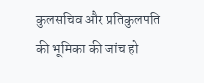कुलसचिव और प्रतिकुलपति की भूमिका की जांच हो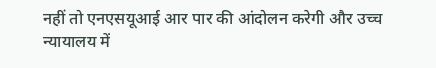नहीं तो एनएसयूआई आर पार की आंदोलन करेगी और उच्च न्यायालय में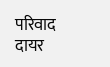परिवाद दायर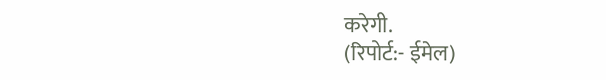करेगी.
(रिपोर्ट:- ईमेल)